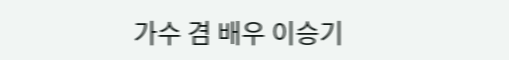가수 겸 배우 이승기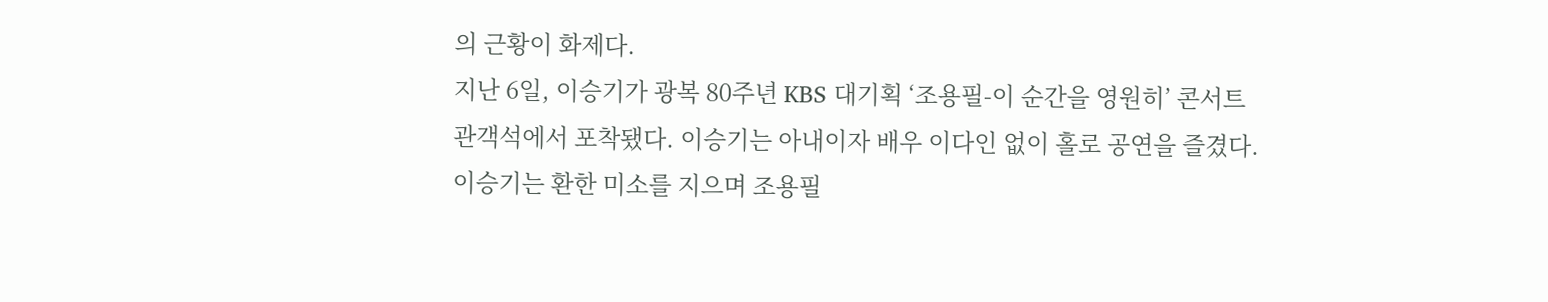의 근황이 화제다.
지난 6일, 이승기가 광복 80주년 KBS 대기획 ‘조용필-이 순간을 영원히’ 콘서트 관객석에서 포착됐다. 이승기는 아내이자 배우 이다인 없이 홀로 공연을 즐겼다.
이승기는 환한 미소를 지으며 조용필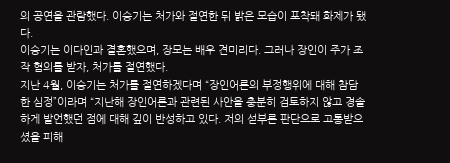의 공연을 관람했다. 이승기는 처가와 절연한 뒤 밝은 모습이 포착돼 화제가 됐다.
이승기는 이다인과 결혼했으며, 장모는 배우 견미리다. 그러나 장인이 주가 조작 혐의를 받자, 처가를 절연했다.
지난 4월, 이승기는 처가를 절연하겠다며 “장인어른의 부정행위에 대해 참담한 심정”이라며 “지난해 장인어른과 관련된 사안을 충분히 검토하지 않고 경솔하게 발언했던 점에 대해 깊이 반성하고 있다. 저의 섣부른 판단으로 고통받으셨을 피해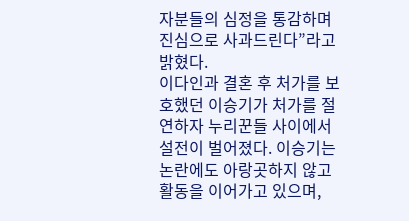자분들의 심정을 통감하며 진심으로 사과드린다”라고 밝혔다.
이다인과 결혼 후 처가를 보호했던 이승기가 처가를 절연하자 누리꾼들 사이에서 설전이 벌어졌다. 이승기는 논란에도 아랑곳하지 않고 활동을 이어가고 있으며,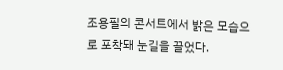조용필의 콘서트에서 밝은 모습으로 포착돼 눈길을 끌었다.